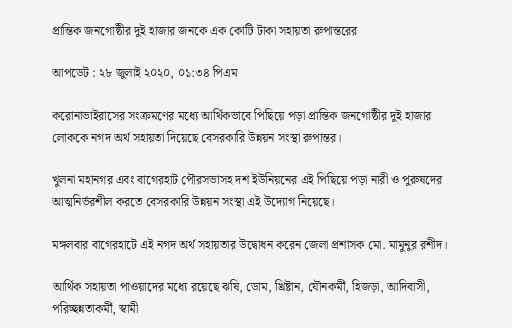প্রান্তিক জনগোষ্ঠীর দুই হাজার জনকে এক কোটি টাকা সহায়তা রুপান্তরের

আপডেট : ২৮ জুলাই ২০২০, ০১:৩৪ পিএম

করোনাভাইরাসের সংক্রমণের মধ্যে আর্থিকভাবে পিছিয়ে পড়া প্রান্তিক জনগোষ্ঠীর দুই হাজার লোককে নগদ অর্থ সহায়তা দিয়েছে বেসরকারি উন্নয়ন সংস্থা রুপান্তর।

খুলনা মহানগর এবং বাগেরহাট পৌরসভাসহ দশ ইউনিয়নের এই পিছিয়ে পড়া নারী ও পুরুষদের আত্মনির্ভরশীল করতে বেসরকারি উন্নয়ন সংস্থা এই উদ্যোগ নিয়েছে।

মঙ্গলবার বাগেরহাটে এই নগদ অর্থ সহায়তার উদ্বোধন করেন জেলা প্রশাসক মো. মামুনুর রশীদ।

আর্থিক সহায়তা পাওয়াদের মধ্যে রয়েছে ঝষি, ডোম, খ্রিষ্টান, যৌনকর্মী, হিজড়া, আদিবাসী, পরিচ্ছন্নতাকর্মী, স্বামী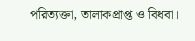পরিত্যক্তা, তালাকপ্রাপ্ত ও বিধবা।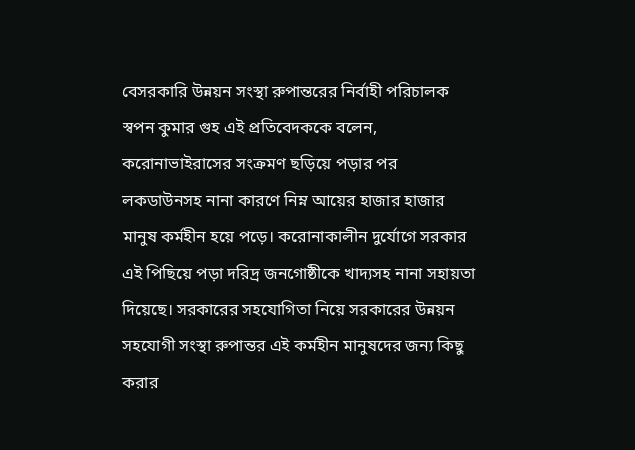বেসরকারি উন্নয়ন সংস্থা রুপান্তরের নির্বাহী পরিচালক স্বপন কুমার গুহ এই প্রতিবেদককে বলেন, করোনাভাইরাসের সংক্রমণ ছড়িয়ে পড়ার পর লকডাউনসহ নানা কারণে নিম্ন আয়ের হাজার হাজার মানুষ কর্মহীন হয়ে পড়ে। করোনাকালীন দুর্যোগে সরকার এই পিছিয়ে পড়া দরিদ্র জনগোষ্ঠীকে খাদ্যসহ নানা সহায়তা দিয়েছে। সরকারের সহযোগিতা নিয়ে সরকারের উন্নয়ন সহযোগী সংস্থা রুপান্তর এই কর্মহীন মানুষদের জন্য কিছু করার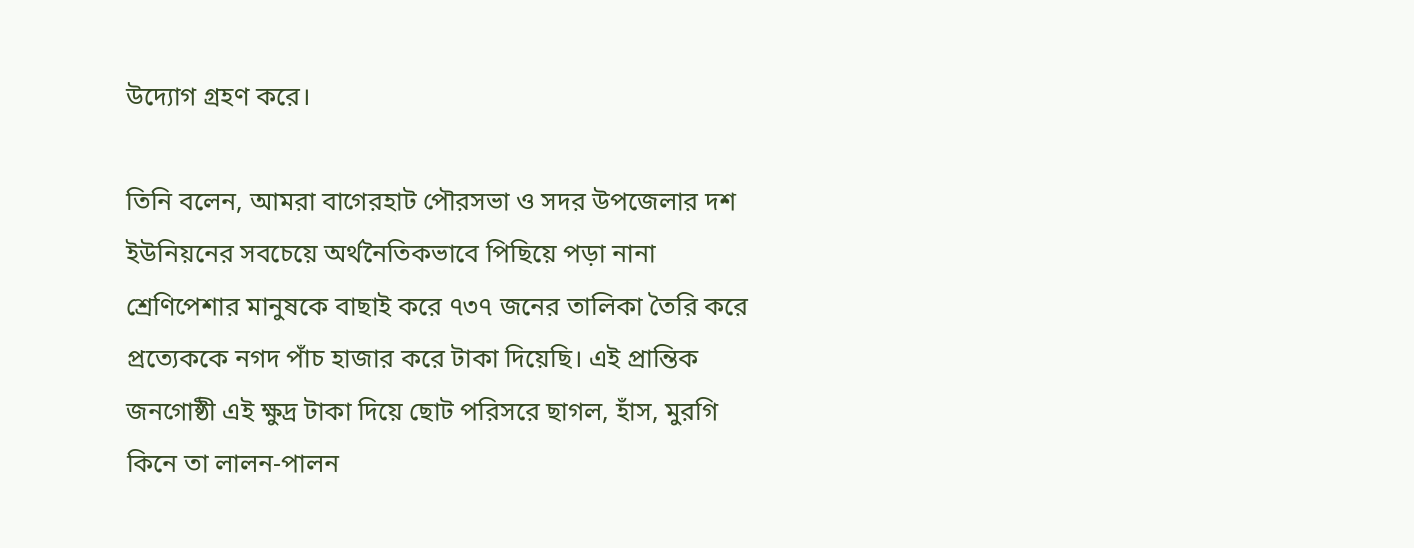উদ্যোগ গ্রহণ করে।

তিনি বলেন, আমরা বাগেরহাট পৌরসভা ও সদর উপজেলার দশ ইউনিয়নের সবচেয়ে অর্থনৈতিকভাবে পিছিয়ে পড়া নানা শ্রেণিপেশার মানুষকে বাছাই করে ৭৩৭ জনের তালিকা তৈরি করে প্রত্যেককে নগদ পাঁচ হাজার করে টাকা দিয়েছি। এই প্রান্তিক জনগোষ্ঠী এই ক্ষুদ্র টাকা দিয়ে ছোট পরিসরে ছাগল, হাঁস, মুরগি কিনে তা লালন-পালন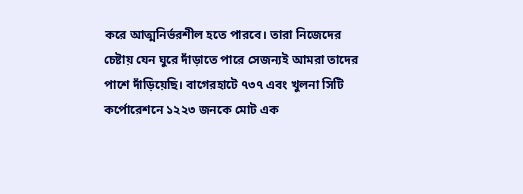করে আত্মনির্ভরশীল হতে পারবে। তারা নিজেদের চেষ্টায় যেন ঘুরে দাঁড়াতে পারে সেজন্যই আমরা তাদের পাশে দাঁড়িয়েছি। বাগেরহাটে ৭৩৭ এবং খুলনা সিটি কর্পোরেশনে ১২২৩ জনকে মোট এক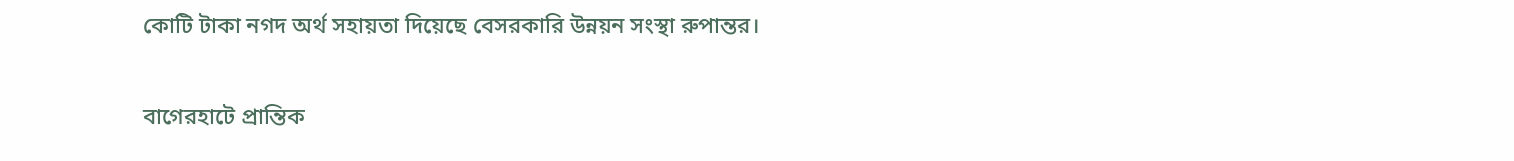কোটি টাকা নগদ অর্থ সহায়তা দিয়েছে বেসরকারি উন্নয়ন সংস্থা রুপান্তর।

বাগেরহাটে প্রান্তিক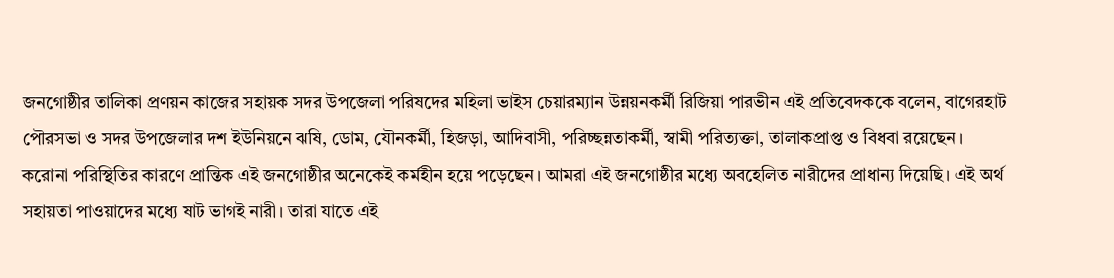জনগোষ্ঠীর তালিকা প্রণয়ন কাজের সহায়ক সদর উপজেলা পরিষদের মহিলা ভাইস চেয়ারম্যান উন্নয়নকর্মী রিজিয়া পারভীন এই প্রতিবেদককে বলেন, বাগেরহাট পৌরসভা ও সদর উপজেলার দশ ইউনিয়নে ঝষি, ডোম, যৌনকর্মী, হিজড়া, আদিবাসী, পরিচ্ছন্নতাকর্মী, স্বামী পরিত্যক্তা, তালাকপ্রাপ্ত ও বিধবা রয়েছেন। করোনা পরিস্থিতির কারণে প্রান্তিক এই জনগোষ্ঠীর অনেকেই কর্মহীন হয়ে পড়েছেন। আমরা এই জনগোষ্ঠীর মধ্যে অবহেলিত নারীদের প্রাধান্য দিয়েছি। এই অর্থ সহায়তা পাওয়াদের মধ্যে ষাট ভাগই নারী। তারা যাতে এই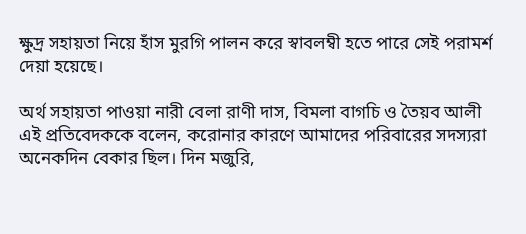ক্ষুদ্র সহায়তা নিয়ে হাঁস মুরগি পালন করে স্বাবলম্বী হতে পারে সেই পরামর্শ দেয়া হয়েছে।

অর্থ সহায়তা পাওয়া নারী বেলা রাণী দাস, বিমলা বাগচি ও তৈয়ব আলী এই প্রতিবেদককে বলেন, করোনার কারণে আমাদের পরিবারের সদস্যরা অনেকদিন বেকার ছিল। দিন মজুরি,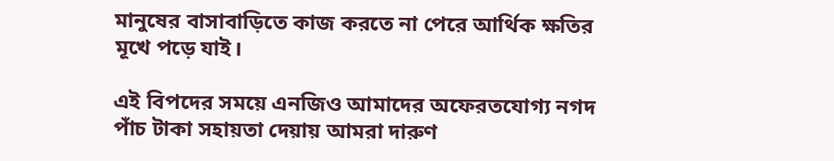মানুষের বাসাবাড়িতে কাজ করতে না পেরে আর্থিক ক্ষতির মূখে পড়ে যাই।

এই বিপদের সময়ে এনজিও আমাদের অফেরতযোগ্য নগদ পাঁচ টাকা সহায়তা দেয়ায় আমরা দারুণ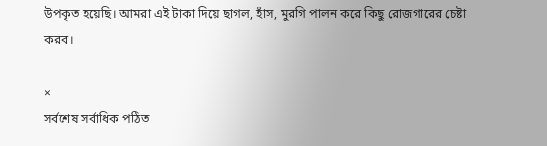উপকৃত হয়েছি। আমরা এই টাকা দিয়ে ছাগল, হাঁস, মুরগি পালন করে কিছু রোজগারের চেষ্টা করব।

×
সর্বশেষ সর্বাধিক পঠিত